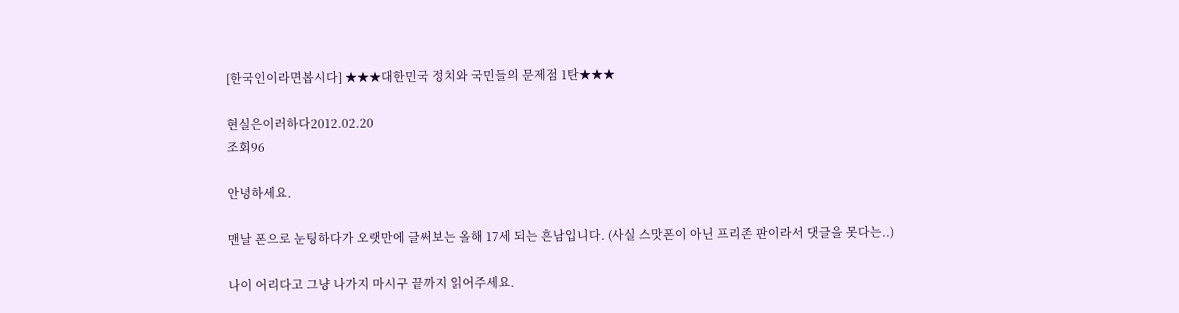[한국인이라면봅시다] ★★★대한민국 정치와 국민들의 문제점 1탄★★★

현실은이러하다2012.02.20
조회96

안녕하세요.

맨날 폰으로 눈팅하다가 오랫만에 글써보는 올해 17세 되는 흔남입니다. (사실 스맛폰이 아닌 프리존 판이라서 댓글을 못다는..)

나이 어리다고 그냥 나가지 마시구 끝까지 읽어주세요.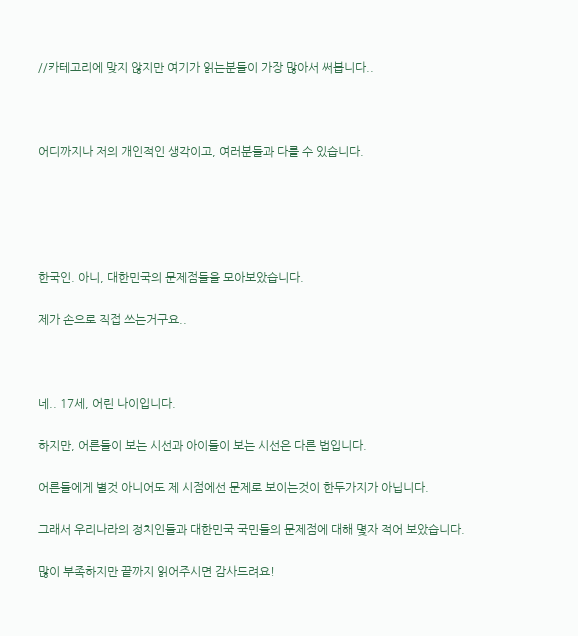//카테고리에 맞지 않지만 여기가 읽는분들이 가장 많아서 써봅니다..



어디까지나 저의 개인적인 생각이고, 여러분들과 다를 수 있습니다.





한국인. 아니, 대한민국의 문제점들을 모아보았습니다.

제가 손으로 직접 쓰는거구요..



네.. 17세, 어린 나이입니다.

하지만, 어른들이 보는 시선과 아이들이 보는 시선은 다른 법입니다.

어른들에게 별것 아니어도 제 시점에선 문제로 보이는것이 한두가지가 아닙니다.

그래서 우리나라의 정치인들과 대한민국 국민들의 문제점에 대해 몇자 적어 보았습니다.

많이 부족하지만 끝까지 읽어주시면 감사드려요!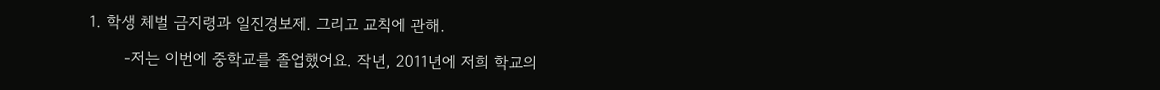1. 학생 체벌 금지령과 일진경보제. 그리고 교칙에 관해.

       -저는 이번에 중학교를 졸업했어요. 작년, 2011년에 저희 학교의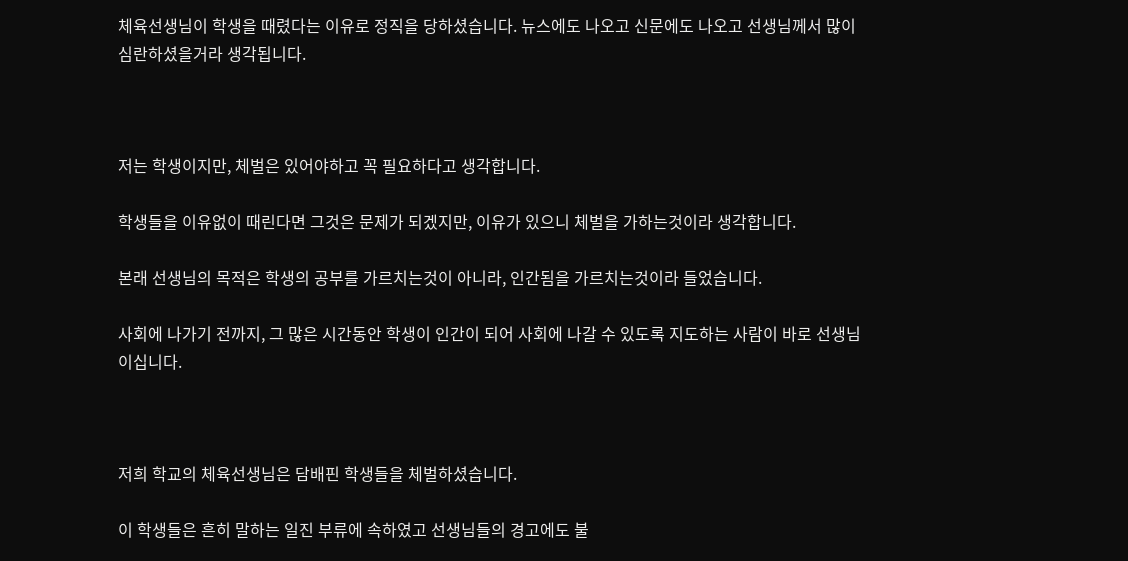체육선생님이 학생을 때렸다는 이유로 정직을 당하셨습니다. 뉴스에도 나오고 신문에도 나오고 선생님께서 많이 심란하셨을거라 생각됩니다.



저는 학생이지만, 체벌은 있어야하고 꼭 필요하다고 생각합니다.

학생들을 이유없이 때린다면 그것은 문제가 되겠지만, 이유가 있으니 체벌을 가하는것이라 생각합니다.

본래 선생님의 목적은 학생의 공부를 가르치는것이 아니라, 인간됨을 가르치는것이라 들었습니다.

사회에 나가기 전까지, 그 많은 시간동안 학생이 인간이 되어 사회에 나갈 수 있도록 지도하는 사람이 바로 선생님이십니다.



저희 학교의 체육선생님은 담배핀 학생들을 체벌하셨습니다.

이 학생들은 흔히 말하는 일진 부류에 속하였고 선생님들의 경고에도 불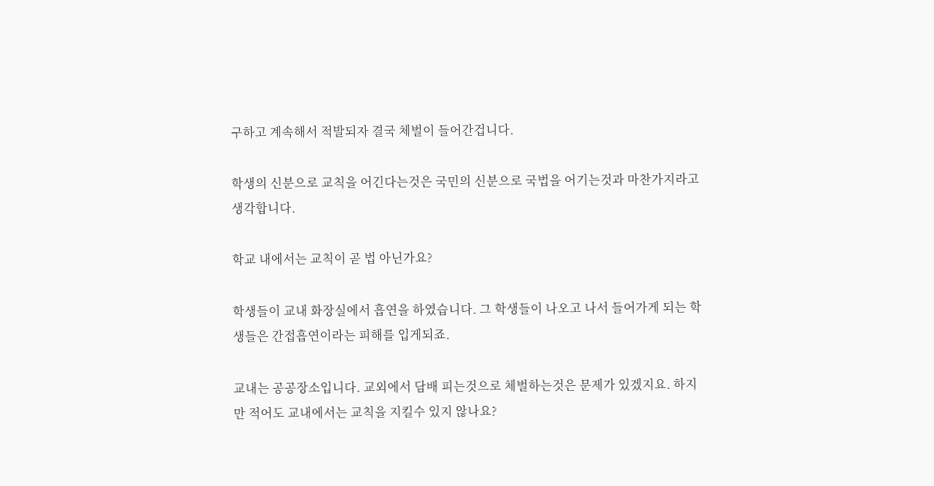구하고 계속해서 적발되자 결국 체벌이 들어간겁니다.

학생의 신분으로 교칙을 어긴다는것은 국민의 신분으로 국법을 어기는것과 마찬가지라고 생각합니다.

학교 내에서는 교칙이 곧 법 아닌가요?

학생들이 교내 화장실에서 흡연을 하였습니다. 그 학생들이 나오고 나서 들어가게 되는 학생들은 간접흡연이라는 피해를 입게되죠.

교내는 공공장소입니다. 교외에서 담배 피는것으로 체벌하는것은 문제가 있겠지요. 하지만 적어도 교내에서는 교칙을 지킬수 있지 않나요?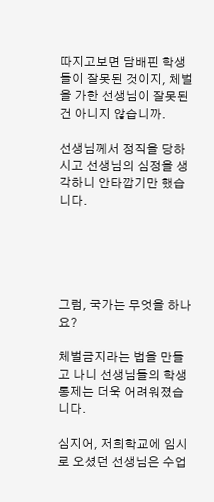따지고보면 담배핀 학생들이 잘못된 것이지, 체벌을 가한 선생님이 잘못된건 아니지 않습니까.

선생님께서 정직을 당하시고 선생님의 심정을 생각하니 안타깝기만 했습니다.





그럼, 국가는 무엇을 하나요?

체벌금지라는 법을 만들고 나니 선생님들의 학생 통제는 더욱 어려워졌습니다.

심지어, 저희학교에 임시로 오셨던 선생님은 수업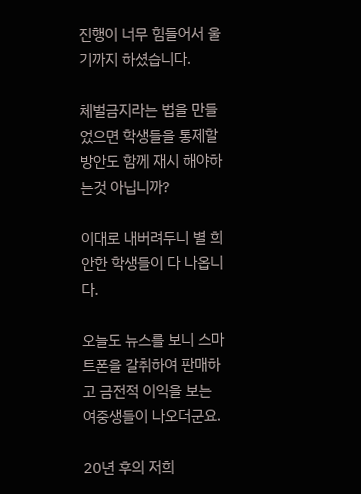진행이 너무 힘들어서 울기까지 하셨습니다.

체벌금지라는 법을 만들었으면 학생들을 통제할 방안도 함께 재시 해야하는것 아닙니까?

이대로 내버려두니 별 희안한 학생들이 다 나옵니다.

오늘도 뉴스를 보니 스마트폰을 갈취하여 판매하고 금전적 이익을 보는 여중생들이 나오더군요.

20년 후의 저희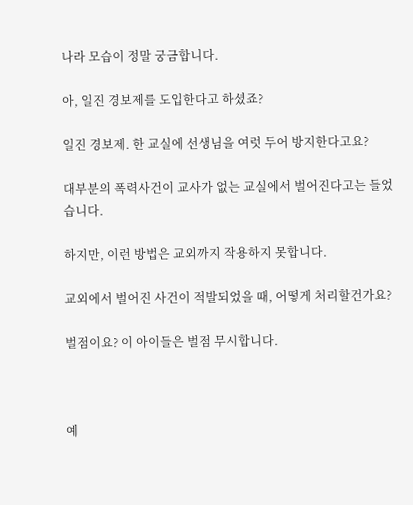나라 모습이 정말 궁금합니다.

아, 일진 경보제를 도입한다고 하셨죠?

일진 경보제. 한 교실에 선생님을 여럿 두어 방지한다고요?

대부분의 폭력사건이 교사가 없는 교실에서 벌어진다고는 들었습니다.

하지만, 이런 방법은 교외까지 작용하지 못합니다.

교외에서 벌어진 사건이 적발되었을 때, 어떻게 처리할건가요?

벌점이요? 이 아이들은 벌점 무시합니다.



예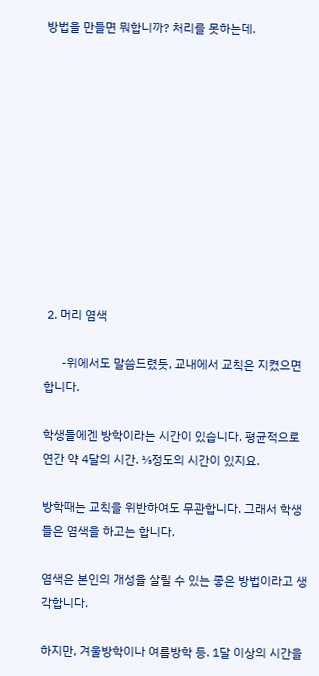방법을 만들면 뭐합니까? 처리를 못하는데.











 2. 머리 염색

      -위에서도 말씀드렸듯, 교내에서 교칙은 지켰으면 합니다.

학생들에겐 방학이라는 시간이 있습니다. 평균적으로 연간 약 4달의 시간. ⅓정도의 시간이 있지요.

방학때는 교칙을 위반하여도 무관합니다. 그래서 학생들은 염색을 하고는 합니다.

염색은 본인의 개성을 살릴 수 있는 좋은 방법이라고 생각합니다.

하지만, 겨울방학이나 여름방학 등. 1달 이상의 시간을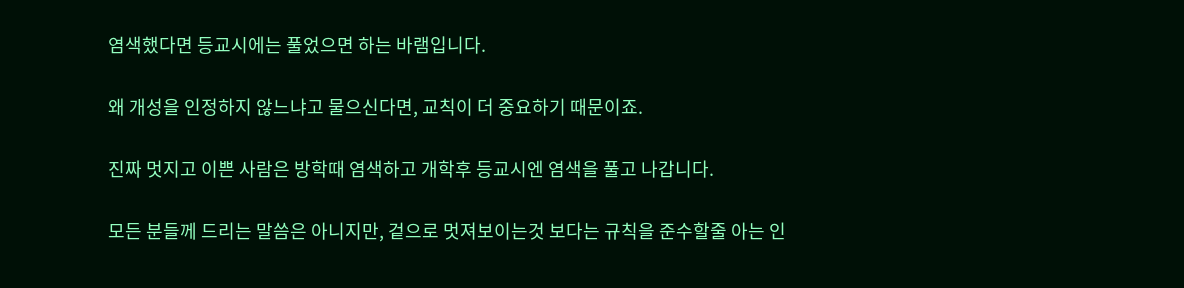염색했다면 등교시에는 풀었으면 하는 바램입니다.

왜 개성을 인정하지 않느냐고 물으신다면, 교칙이 더 중요하기 때문이죠.

진짜 멋지고 이쁜 사람은 방학때 염색하고 개학후 등교시엔 염색을 풀고 나갑니다.

모든 분들께 드리는 말씀은 아니지만, 겉으로 멋져보이는것 보다는 규칙을 준수할줄 아는 인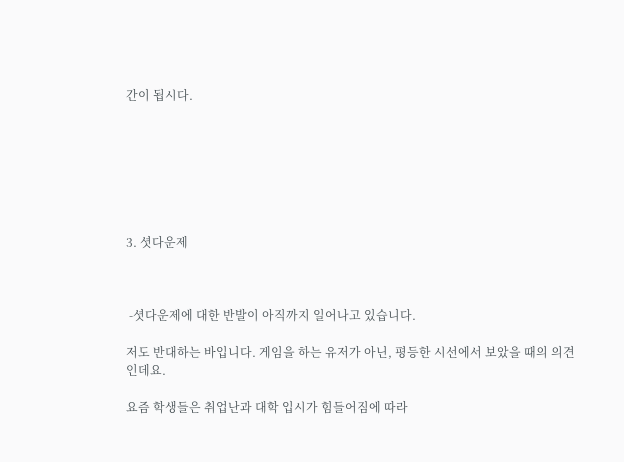간이 됩시다.







3. 셧다운제



 -셧다운제에 대한 반발이 아직까지 일어나고 있습니다.

저도 반대하는 바입니다. 게임을 하는 유저가 아닌, 평등한 시선에서 보았을 때의 의견인데요.

요즘 학생들은 취업난과 대학 입시가 힘들어짐에 따라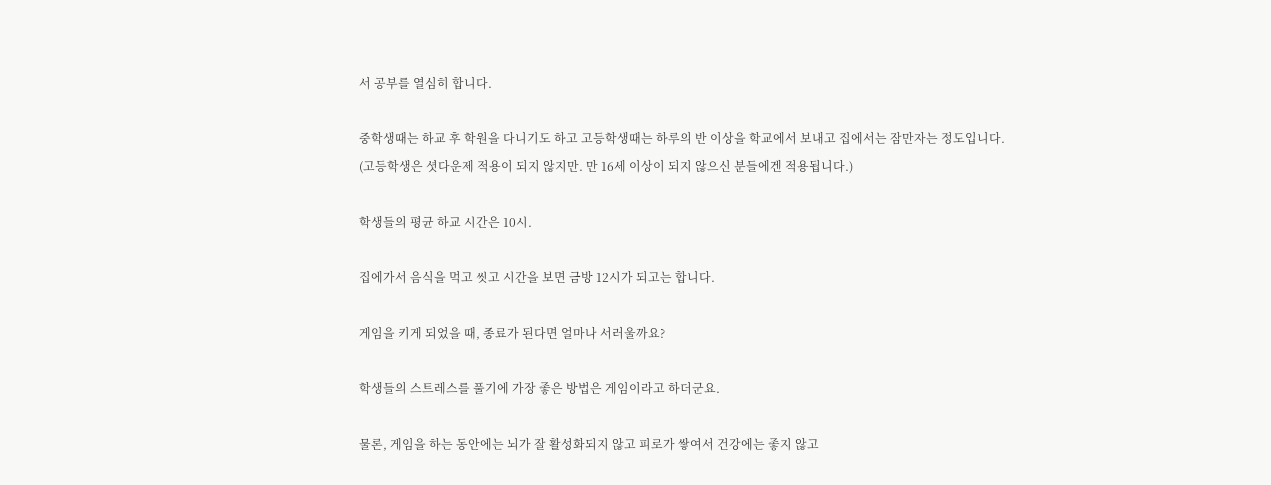서 공부를 열심히 합니다.

중학생때는 하교 후 학원을 다니기도 하고 고등학생때는 하루의 반 이상을 학교에서 보내고 집에서는 잠만자는 정도입니다. (고등학생은 셧다운제 적용이 되지 않지만. 만 16세 이상이 되지 않으신 분들에겐 적용됩니다.)

학생들의 평균 하교 시간은 10시.

집에가서 음식을 먹고 씻고 시간을 보면 금방 12시가 되고는 합니다.

게임을 키게 되었을 때, 종료가 된다면 얼마나 서러울까요?

학생들의 스트레스를 풀기에 가장 좋은 방법은 게임이라고 하더군요.

물론, 게임을 하는 동안에는 뇌가 잘 활성화되지 않고 피로가 쌓여서 건강에는 좋지 않고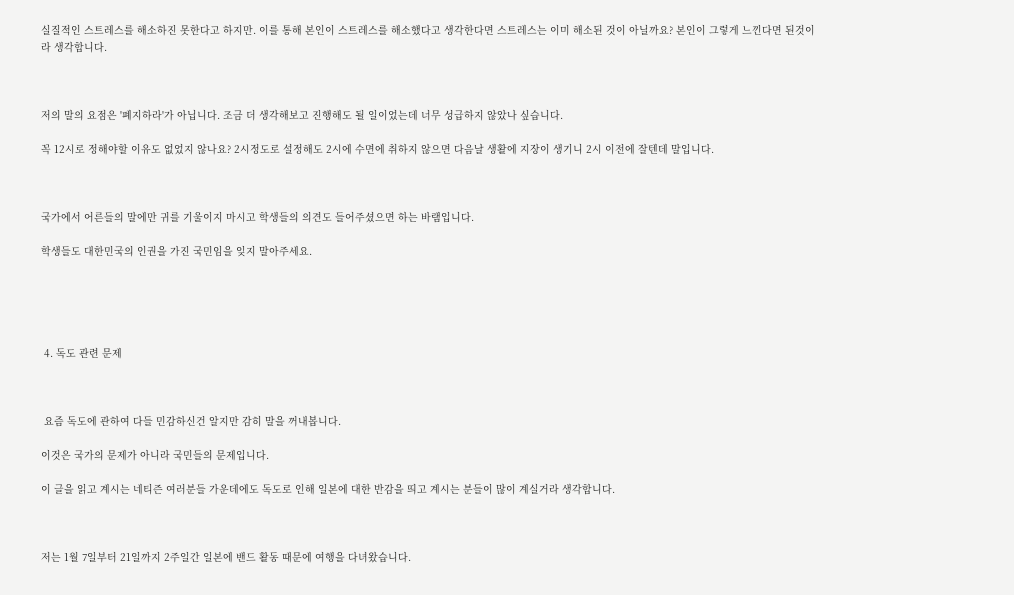실질적인 스트레스를 해소하진 못한다고 하지만. 이를 통해 본인이 스트레스를 해소했다고 생각한다면 스트레스는 이미 해소된 것이 아닐까요? 본인이 그렇게 느낀다면 된것이라 생각합니다.



저의 말의 요점은 '폐지하라'가 아닙니다. 조금 더 생각해보고 진행해도 될 일이었는데 너무 성급하지 않았나 싶습니다.

꼭 12시로 정해야할 이유도 없었지 않나요? 2시정도로 설정해도 2시에 수면에 취하지 않으면 다음날 생활에 지장이 생기니 2시 이전에 잘텐데 말입니다.



국가에서 어른들의 말에만 귀를 기울이지 마시고 학생들의 의견도 들어주셨으면 하는 바램입니다.

학생들도 대한민국의 인권을 가진 국민임을 잊지 말아주세요.





 4. 독도 관련 문제



 요즘 독도에 관하여 다들 민감하신건 알지만 감히 말을 꺼내봅니다.

이것은 국가의 문제가 아니라 국민들의 문제입니다.

이 글을 읽고 계시는 네티즌 여러분들 가운데에도 독도로 인해 일본에 대한 반감을 띄고 계시는 분들이 많이 계실거라 생각합니다.



저는 1월 7일부터 21일까지 2주일간 일본에 밴드 활동 때문에 여행을 다녀왔습니다.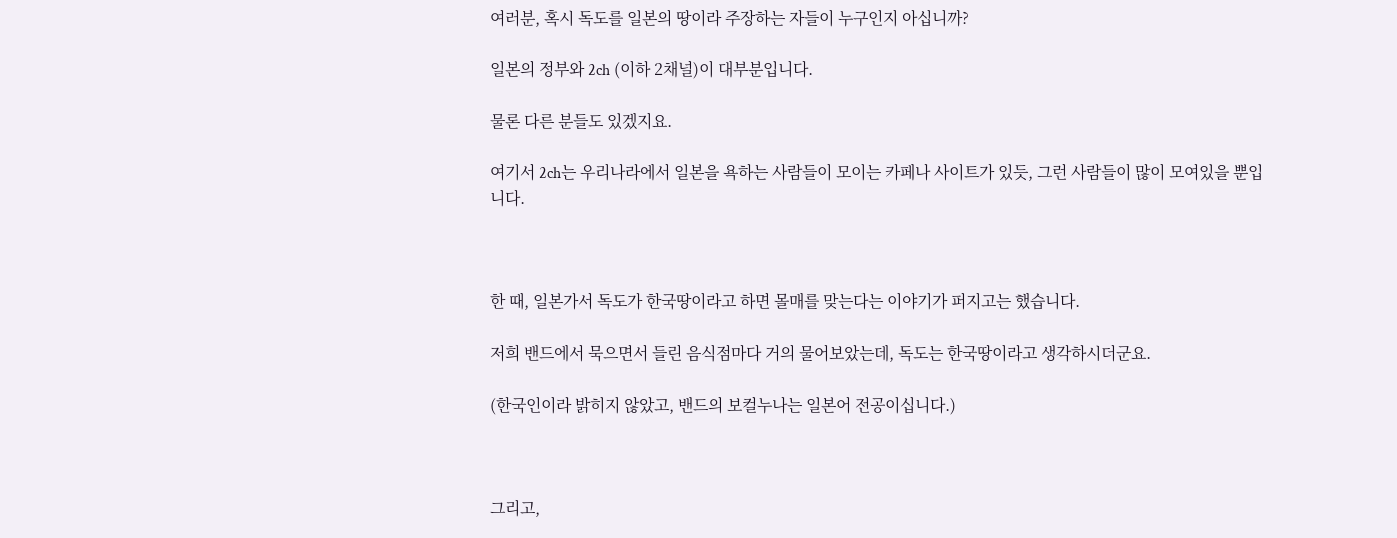여러분, 혹시 독도를 일본의 땅이라 주장하는 자들이 누구인지 아십니까?

일본의 정부와 2ch (이하 2채널)이 대부분입니다.

물론 다른 분들도 있겠지요.

여기서 2ch는 우리나라에서 일본을 욕하는 사람들이 모이는 카페나 사이트가 있듯, 그런 사람들이 많이 모여있을 뿐입니다.



한 때, 일본가서 독도가 한국땅이라고 하면 몰매를 맞는다는 이야기가 퍼지고는 했습니다.

저희 밴드에서 묵으면서 들린 음식점마다 거의 물어보았는데, 독도는 한국땅이라고 생각하시더군요.

(한국인이라 밝히지 않았고, 밴드의 보컬누나는 일본어 전공이십니다.)



그리고,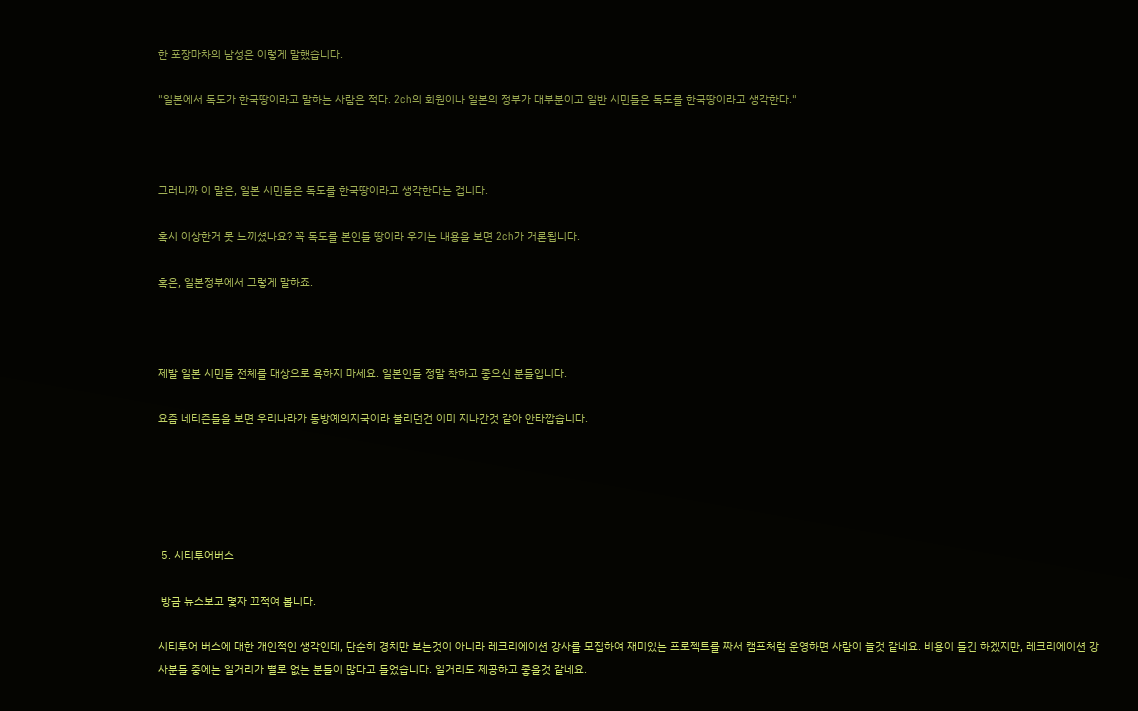한 포장마차의 남성은 이렇게 말했습니다.

"일본에서 독도가 한국땅이라고 말하는 사람은 적다. 2ch의 회원이나 일본의 정부가 대부분이고 일반 시민들은 독도를 한국땅이라고 생각한다."



그러니까 이 말은, 일본 시민들은 독도를 한국땅이라고 생각한다는 겁니다.

혹시 이상한거 못 느끼셨나요? 꼭 독도를 본인들 땅이라 우기는 내용을 보면 2ch가 거론됩니다.

혹은, 일본정부에서 그렇게 말하죠.



제발 일본 시민들 전체를 대상으로 욕하지 마세요. 일본인들 정말 착하고 좋으신 분들입니다.

요즘 네티즌들을 보면 우리나라가 동방예의지국이라 불리던건 이미 지나간것 같아 안타깝습니다.





 5. 시티투어버스

 방금 뉴스보고 몇자 끄적여 봅니다.

시티투어 버스에 대한 개인적인 생각인데, 단순히 경치만 보는것이 아니라 레크리에이션 강사를 모집하여 재미있는 프로젝트를 짜서 캠프처럼 운영하면 사람이 늘것 같네요. 비용이 들긴 하겠지만, 레크리에이션 강사분들 중에는 일거리가 별로 없는 분들이 많다고 들었습니다. 일거리도 제공하고 좋을것 같네요.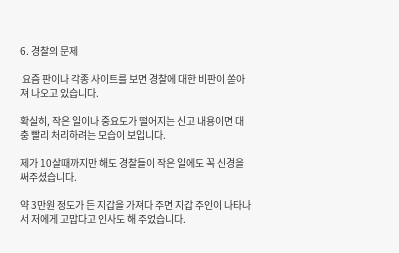6. 경찰의 문제

 요즘 판이나 각종 사이트를 보면 경찰에 대한 비판이 쏟아져 나오고 있습니다.

확실히, 작은 일이나 중요도가 떨어지는 신고 내용이면 대충 빨리 처리하려는 모습이 보입니다.

제가 10살때까지만 해도 경찰들이 작은 일에도 꼭 신경을 써주셨습니다.

약 3만원 정도가 든 지갑을 가져다 주면 지갑 주인이 나타나서 저에게 고맙다고 인사도 해 주었습니다.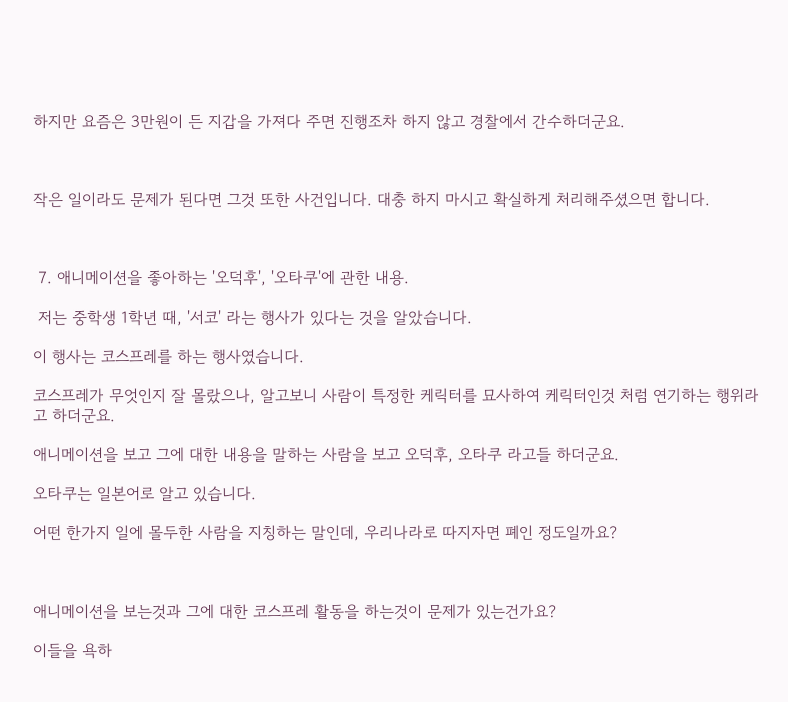하지만 요즘은 3만원이 든 지갑을 가져다 주면 진행조차 하지 않고 경찰에서 간수하더군요.



작은 일이라도 문제가 된다면 그것 또한 사건입니다. 대충 하지 마시고 확실하게 처리해주셨으면 합니다.



 7. 애니메이션을 좋아하는 '오덕후', '오타쿠'에 관한 내용.

 저는 중학생 1학년 때, '서코' 라는 행사가 있다는 것을 알았습니다.

이 행사는 코스프레를 하는 행사였습니다.

코스프레가 무엇인지 잘 몰랐으나, 알고보니 사람이 특정한 케릭터를 묘사하여 케릭터인것 처럼 연기하는 행위라고 하더군요.

애니메이션을 보고 그에 대한 내용을 말하는 사람을 보고 오덕후, 오타쿠 라고들 하더군요.

오타쿠는 일본어로 알고 있습니다.

어떤 한가지 일에 몰두한 사람을 지칭하는 말인데, 우리나라로 따지자면 폐인 정도일까요?



애니메이션을 보는것과 그에 대한 코스프레 활동을 하는것이 문제가 있는건가요?

이들을 욕하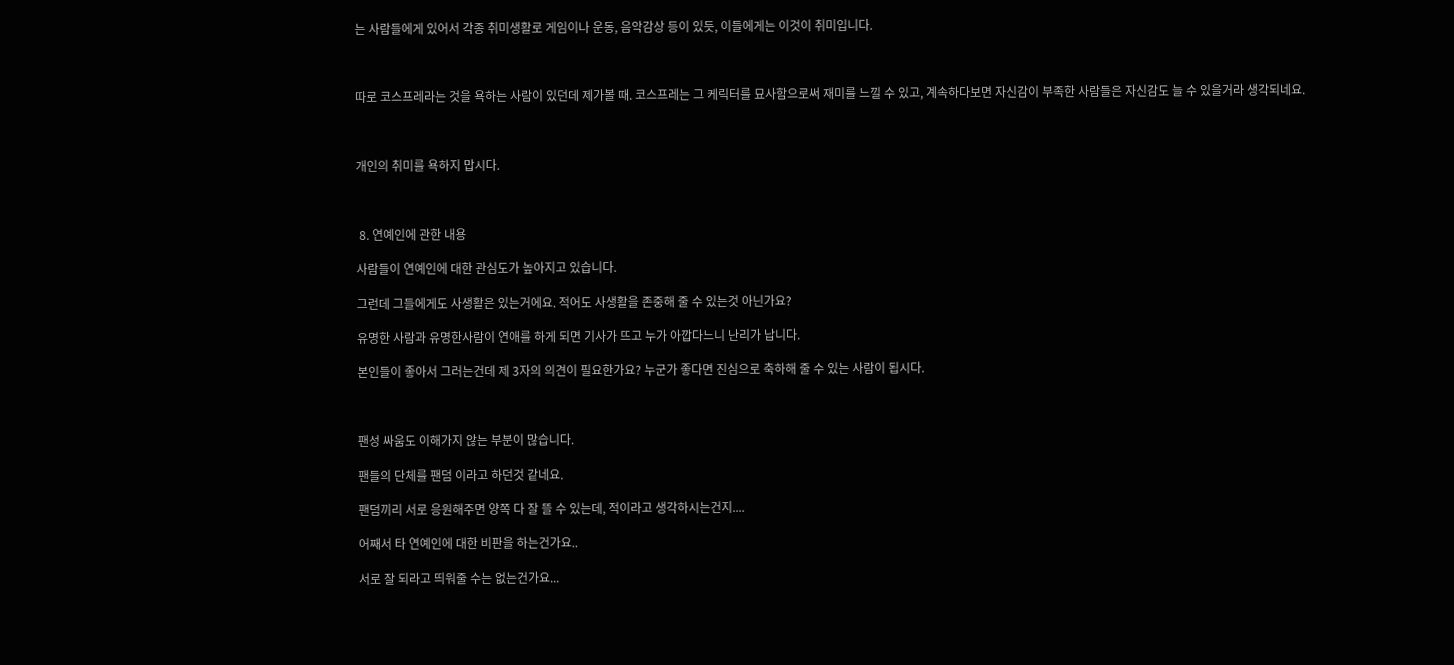는 사람들에게 있어서 각종 취미생활로 게임이나 운동, 음악감상 등이 있듯, 이들에게는 이것이 취미입니다.



따로 코스프레라는 것을 욕하는 사람이 있던데 제가볼 때. 코스프레는 그 케릭터를 묘사함으로써 재미를 느낄 수 있고, 계속하다보면 자신감이 부족한 사람들은 자신감도 늘 수 있을거라 생각되네요.



개인의 취미를 욕하지 맙시다.



 8. 연예인에 관한 내용

사람들이 연예인에 대한 관심도가 높아지고 있습니다.

그런데 그들에게도 사생활은 있는거에요. 적어도 사생활을 존중해 줄 수 있는것 아닌가요?

유명한 사람과 유명한사람이 연애를 하게 되면 기사가 뜨고 누가 아깝다느니 난리가 납니다.

본인들이 좋아서 그러는건데 제 3자의 의견이 필요한가요? 누군가 좋다면 진심으로 축하해 줄 수 있는 사람이 됩시다.



팬성 싸움도 이해가지 않는 부분이 많습니다.

팬들의 단체를 팬덤 이라고 하던것 같네요.

팬덤끼리 서로 응원해주면 양쪽 다 잘 뜰 수 있는데, 적이라고 생각하시는건지....

어째서 타 연예인에 대한 비판을 하는건가요..

서로 잘 되라고 띄워줄 수는 없는건가요...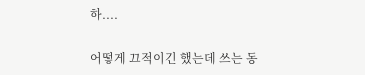하....

어떻게 끄적이긴 했는데 쓰는 동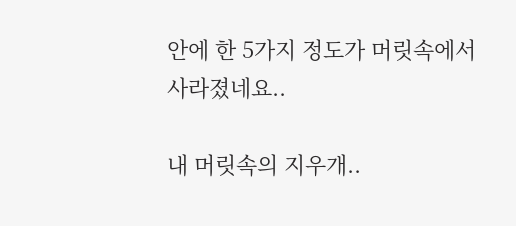안에 한 5가지 정도가 머릿속에서 사라졌네요..

내 머릿속의 지우개..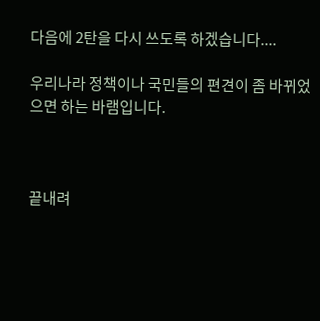다음에 2탄을 다시 쓰도록 하겠습니다....

우리나라 정책이나 국민들의 편견이 좀 바뀌었으면 하는 바램입니다.



끝내려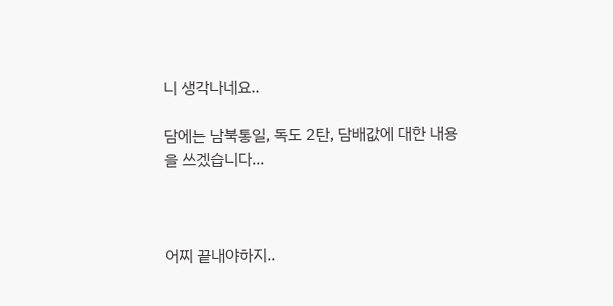니 생각나네요..

담에는 남북통일, 독도 2탄, 담배값에 대한 내용을 쓰겠습니다...



어찌 끝내야하지..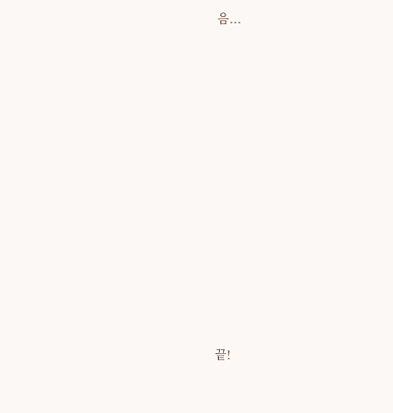음...















끝!